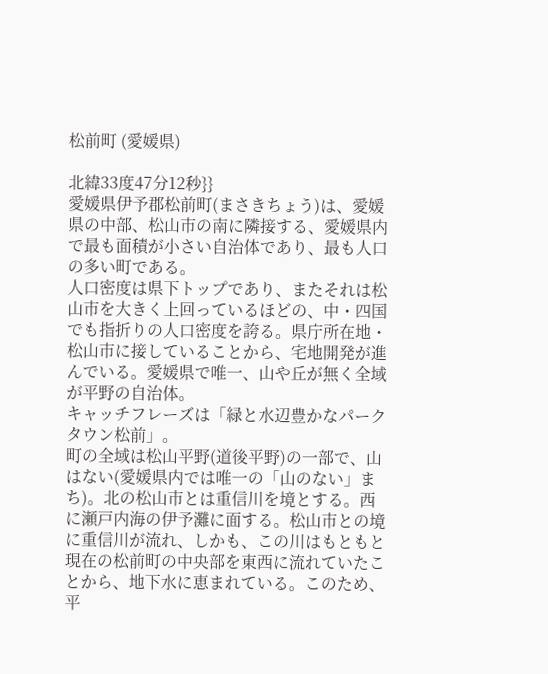松前町 (愛媛県)

北緯33度47分12秒}}
愛媛県伊予郡松前町(まさきちょう)は、愛媛県の中部、松山市の南に隣接する、愛媛県内で最も面積が小さい自治体であり、最も人口の多い町である。
人口密度は県下トップであり、またそれは松山市を大きく上回っているほどの、中・四国でも指折りの人口密度を誇る。県庁所在地・松山市に接していることから、宅地開発が進んでいる。愛媛県で唯一、山や丘が無く全域が平野の自治体。
キャッチフレーズは「緑と水辺豊かなパークタウン松前」。
町の全域は松山平野(道後平野)の一部で、山はない(愛媛県内では唯一の「山のない」まち)。北の松山市とは重信川を境とする。西に瀬戸内海の伊予灘に面する。松山市との境に重信川が流れ、しかも、この川はもともと現在の松前町の中央部を東西に流れていたことから、地下水に恵まれている。このため、平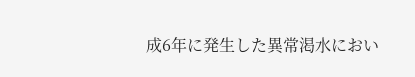成6年に発生した異常渇水におい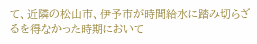て、近隣の松山市、伊予市が時間給水に踏み切らざるを得なかった時期において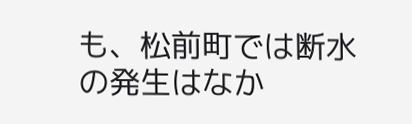も、松前町では断水の発生はなか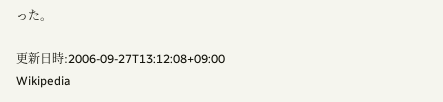った。

更新日時:2006-09-27T13:12:08+09:00
Wikipedia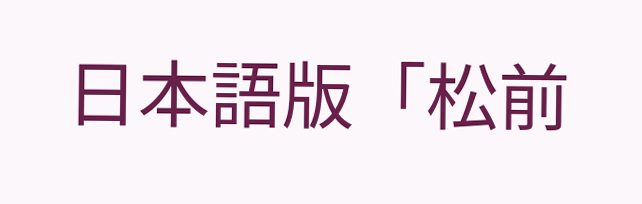日本語版「松前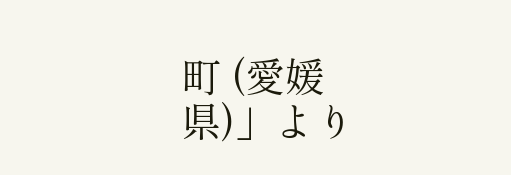町 (愛媛県)」より